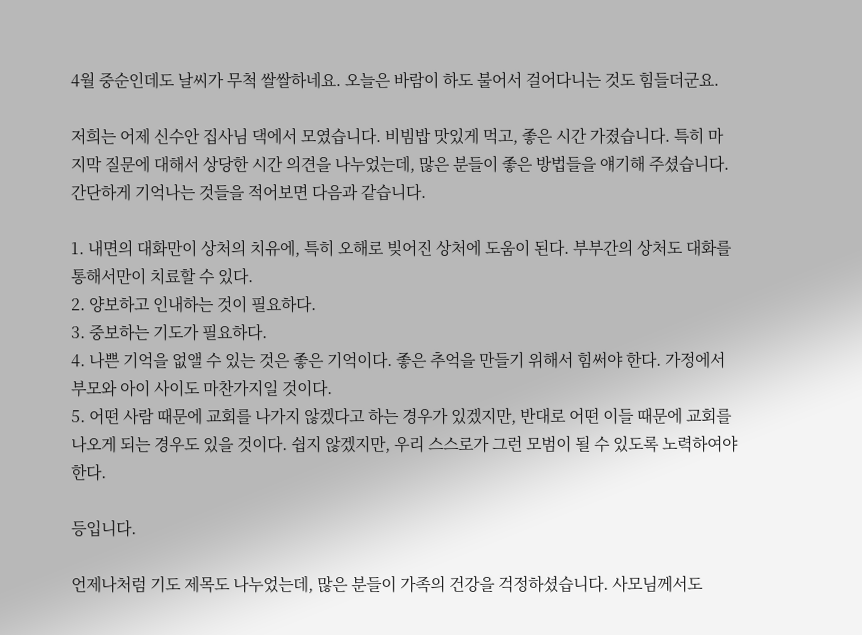4월 중순인데도 날씨가 무척 쌀쌀하네요. 오늘은 바람이 하도 불어서 걸어다니는 것도 힘들더군요.

저희는 어제 신수안 집사님 댁에서 모였습니다. 비빔밥 맛있게 먹고, 좋은 시간 가졌습니다. 특히 마지막 질문에 대해서 상당한 시간 의견을 나누었는데, 많은 분들이 좋은 방법들을 얘기해 주셨습니다. 간단하게 기억나는 것들을 적어보면 다음과 같습니다.

1. 내면의 대화만이 상처의 치유에, 특히 오해로 빚어진 상처에 도움이 된다. 부부간의 상처도 대화를 통해서만이 치료할 수 있다.
2. 양보하고 인내하는 것이 필요하다.
3. 중보하는 기도가 필요하다.
4. 나쁜 기억을 없앨 수 있는 것은 좋은 기억이다. 좋은 추억을 만들기 위해서 힘써야 한다. 가정에서 부모와 아이 사이도 마찬가지일 것이다.
5. 어떤 사람 때문에 교회를 나가지 않겠다고 하는 경우가 있겠지만, 반대로 어떤 이들 때문에 교회를 나오게 되는 경우도 있을 것이다. 쉽지 않겠지만, 우리 스스로가 그런 모범이 될 수 있도록 노력하여야 한다.

등입니다.

언제나처럼 기도 제목도 나누었는데, 많은 분들이 가족의 건강을 걱정하셨습니다. 사모님께서도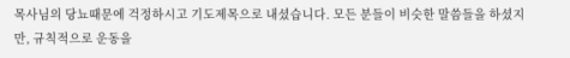목사님의 당뇨때문에 걱정하시고 기도제목으로 내셨습니다. 모든 분들이 비슷한 말씀들을 하셨지만, 규칙적으로 운동을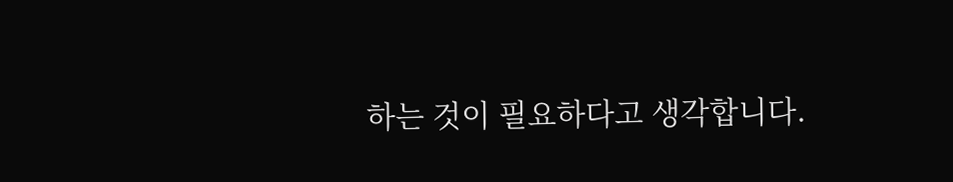하는 것이 필요하다고 생각합니다.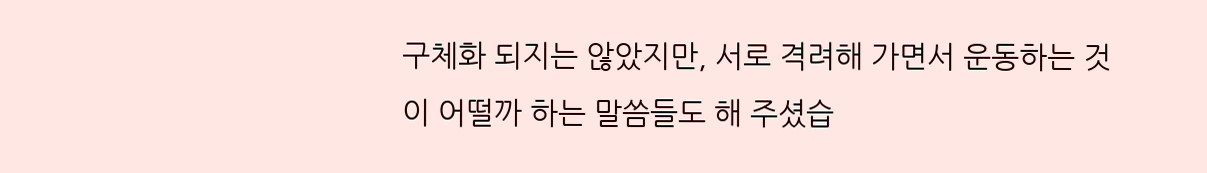구체화 되지는 않았지만, 서로 격려해 가면서 운동하는 것이 어떨까 하는 말씀들도 해 주셨습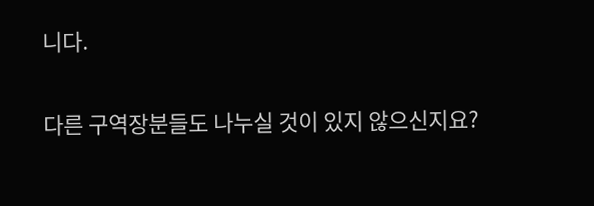니다.

다른 구역장분들도 나누실 것이 있지 않으신지요?